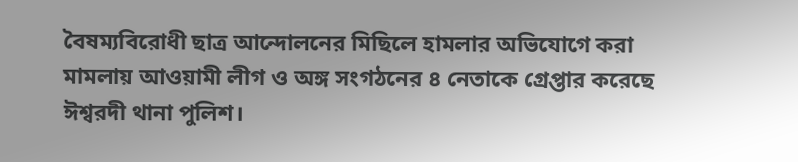বৈষম্যবিরোধী ছাত্র আন্দোলনের মিছিলে হামলার অভিযোগে করা মামলায় আওয়ামী লীগ ও অঙ্গ সংগঠনের ৪ নেতাকে গ্রেপ্তার করেছে ঈশ্বরদী থানা পুলিশ।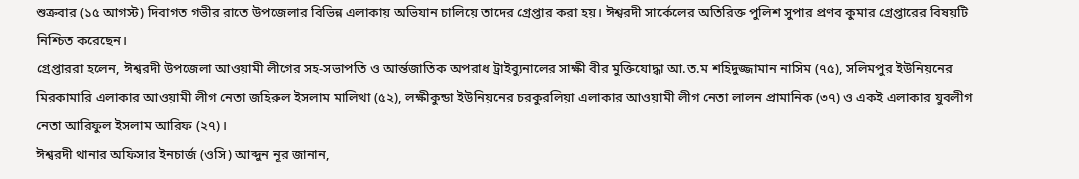শুক্রবার (১৫ আগস্ট) দিবাগত গভীর রাতে উপজেলার বিভিন্ন এলাকায় অভিযান চালিয়ে তাদের গ্রেপ্তার করা হয়। ঈশ্বরদী সার্কেলের অতিরিক্ত পুলিশ সুপার প্রণব কুমার গ্রেপ্তারের বিষয়টি নিশ্চিত করেছেন।
গ্রেপ্তাররা হলেন, ঈশ্বরদী উপজেলা আওয়ামী লীগের সহ-সভাপতি ও আর্ন্তজাতিক অপরাধ ট্রাইব্যুনালের সাক্ষী বীর মুক্তিযোদ্ধা আ.ত.ম শহিদুজ্জামান নাসিম (৭৫), সলিমপুর ইউনিয়নের মিরকামারি এলাকার আওয়ামী লীগ নেতা জহিরুল ইসলাম মালিথা (৫২), লক্ষীকুন্ডা ইউনিয়নের চরকুরলিয়া এলাকার আওয়ামী লীগ নেতা লালন প্রামানিক (৩৭) ও একই এলাকার যুবলীগ নেতা আরিফুল ইসলাম আরিফ (২৭)।
ঈশ্বরদী থানার অফিসার ইনচার্জ (ওসি) আব্দুন নূর জানান,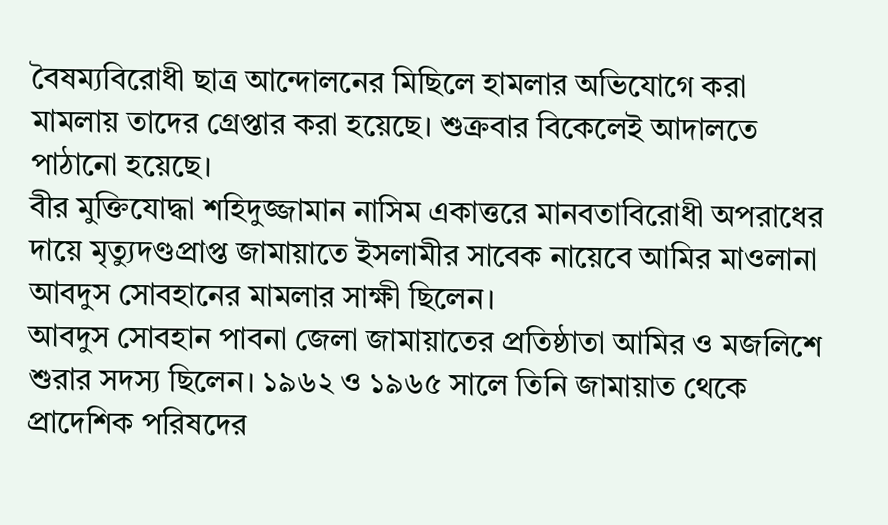বৈষম্যবিরোধী ছাত্র আন্দোলনের মিছিলে হামলার অভিযোগে করা মামলায় তাদের গ্রেপ্তার করা হয়েছে। শুক্রবার বিকেলেই আদালতে পাঠানো হয়েছে।
বীর মুক্তিযোদ্ধা শহিদুজ্জামান নাসিম একাত্তরে মানবতাবিরোধী অপরাধের দায়ে মৃত্যুদণ্ডপ্রাপ্ত জামায়াতে ইসলামীর সাবেক নায়েবে আমির মাওলানা আবদুস সোবহানের মামলার সাক্ষী ছিলেন।
আবদুস সোবহান পাবনা জেলা জামায়াতের প্রতিষ্ঠাতা আমির ও মজলিশে শুরার সদস্য ছিলেন। ১৯৬২ ও ১৯৬৫ সালে তিনি জামায়াত থেকে প্রাদেশিক পরিষদের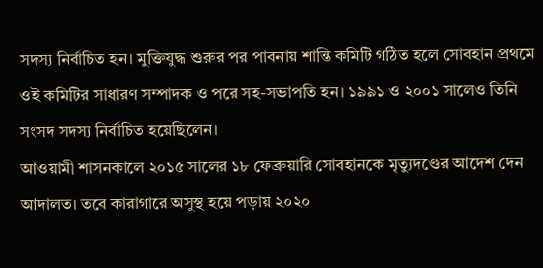সদস্য নির্বাচিত হন। মুক্তিযুদ্ধ শুরুর পর পাবনায় শান্তি কমিটি গঠিত হলে সোবহান প্রথমে ওই কমিটির সাধারণ সম্পাদক ও পরে সহ-সভাপতি হন। ১৯৯১ ও ২০০১ সালেও তিনি সংসদ সদস্য নির্বাচিত হয়েছিলেন।
আওয়ামী শাসনকালে ২০১৫ সালের ১৮ ফেব্রুয়ারি সোবহানকে মৃত্যুদণ্ডের আদেশ দেন আদালত। তবে কারাগারে অসুস্থ হয়ে পড়ায় ২০২০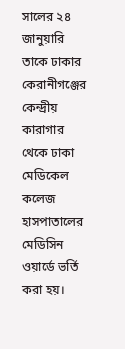সালের ২৪ জানুয়ারি তাকে ঢাকার কেরানীগঞ্জের কেন্দ্রীয় কারাগার থেকে ঢাকা মেডিকেল কলেজ হাসপাতালের মেডিসিন ওয়ার্ডে ভর্তি করা হয়।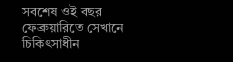সবশেষ ওই বছর ফেব্রুয়ারিতে সেখানে চিকিৎসাধীন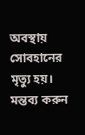অবস্থায় সোবহানের মৃত্যু হয়।
মন্তব্য করুন